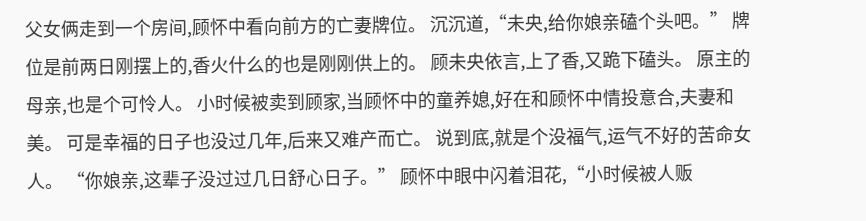父女俩走到一个房间,顾怀中看向前方的亡妻牌位。 沉沉道,“未央,给你娘亲磕个头吧。” 牌位是前两日刚摆上的,香火什么的也是刚刚供上的。 顾未央依言,上了香,又跪下磕头。 原主的母亲,也是个可怜人。 小时候被卖到顾家,当顾怀中的童养媳,好在和顾怀中情投意合,夫妻和美。 可是幸福的日子也没过几年,后来又难产而亡。 说到底,就是个没福气,运气不好的苦命女人。 “你娘亲,这辈子没过过几日舒心日子。” 顾怀中眼中闪着泪花,“小时候被人贩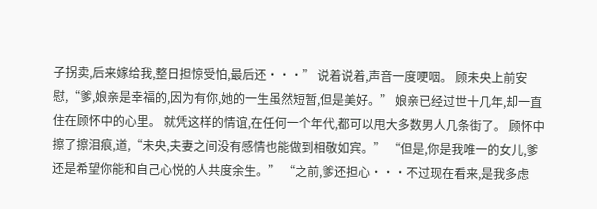子拐卖,后来嫁给我,整日担惊受怕,最后还···” 说着说着,声音一度哽咽。 顾未央上前安慰,“爹,娘亲是幸福的,因为有你,她的一生虽然短暂,但是美好。” 娘亲已经过世十几年,却一直住在顾怀中的心里。 就凭这样的情谊,在任何一个年代,都可以甩大多数男人几条街了。 顾怀中擦了擦泪痕,道,“未央,夫妻之间没有感情也能做到相敬如宾。” “但是,你是我唯一的女儿,爹还是希望你能和自己心悦的人共度余生。” “之前,爹还担心···不过现在看来,是我多虑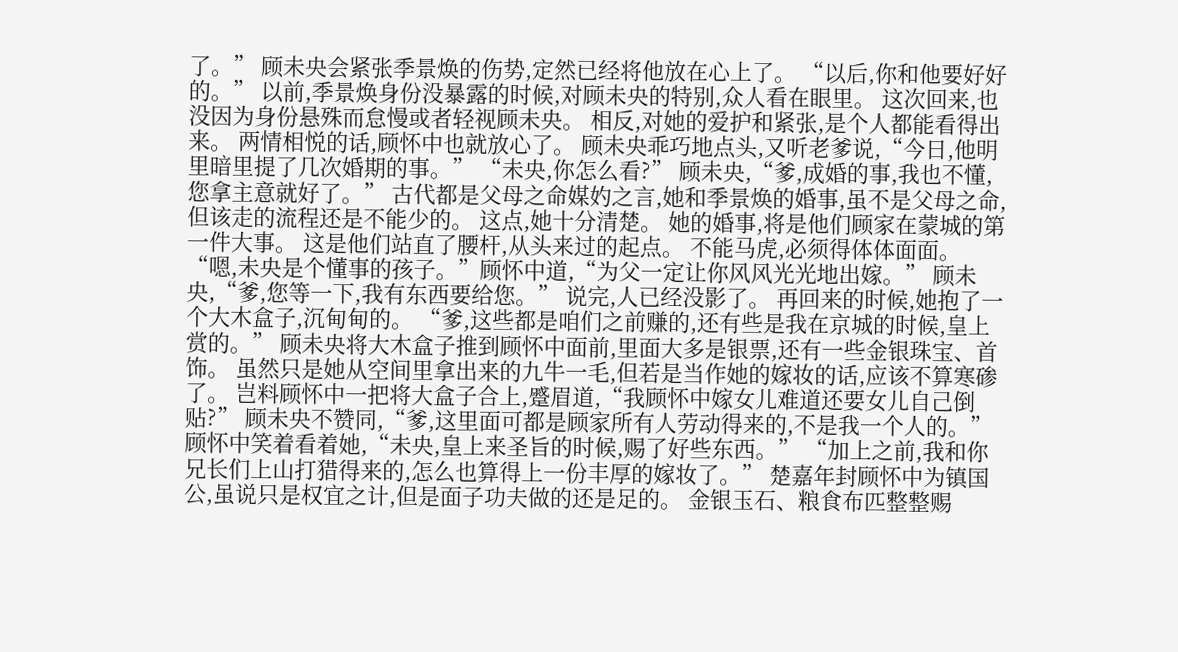了。” 顾未央会紧张季景焕的伤势,定然已经将他放在心上了。 “以后,你和他要好好的。” 以前,季景焕身份没暴露的时候,对顾未央的特别,众人看在眼里。 这次回来,也没因为身份悬殊而怠慢或者轻视顾未央。 相反,对她的爱护和紧张,是个人都能看得出来。 两情相悦的话,顾怀中也就放心了。 顾未央乖巧地点头,又听老爹说,“今日,他明里暗里提了几次婚期的事。” “未央,你怎么看?” 顾未央,“爹,成婚的事,我也不懂,您拿主意就好了。” 古代都是父母之命媒妁之言,她和季景焕的婚事,虽不是父母之命,但该走的流程还是不能少的。 这点,她十分清楚。 她的婚事,将是他们顾家在蒙城的第一件大事。 这是他们站直了腰杆,从头来过的起点。 不能马虎,必须得体体面面。 “嗯,未央是个懂事的孩子。”顾怀中道,“为父一定让你风风光光地出嫁。” 顾未央,“爹,您等一下,我有东西要给您。” 说完,人已经没影了。 再回来的时候,她抱了一个大木盒子,沉甸甸的。 “爹,这些都是咱们之前赚的,还有些是我在京城的时候,皇上赏的。” 顾未央将大木盒子推到顾怀中面前,里面大多是银票,还有一些金银珠宝、首饰。 虽然只是她从空间里拿出来的九牛一毛,但若是当作她的嫁妆的话,应该不算寒碜了。 岂料顾怀中一把将大盒子合上,蹙眉道,“我顾怀中嫁女儿难道还要女儿自己倒贴?” 顾未央不赞同,“爹,这里面可都是顾家所有人劳动得来的,不是我一个人的。” 顾怀中笑着看着她,“未央,皇上来圣旨的时候,赐了好些东西。” “加上之前,我和你兄长们上山打猎得来的,怎么也算得上一份丰厚的嫁妆了。” 楚嘉年封顾怀中为镇国公,虽说只是权宜之计,但是面子功夫做的还是足的。 金银玉石、粮食布匹整整赐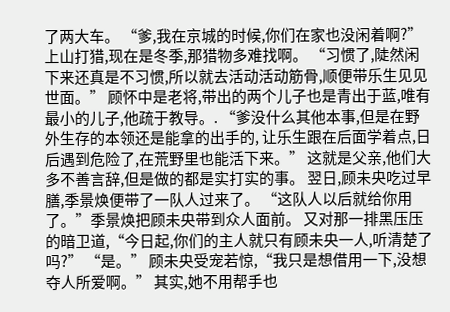了两大车。 “爹,我在京城的时候,你们在家也没闲着啊?” 上山打猎,现在是冬季,那猎物多难找啊。 “习惯了,陡然闲下来还真是不习惯,所以就去活动活动筋骨,顺便带乐生见见世面。” 顾怀中是老将,带出的两个儿子也是青出于蓝,唯有最小的儿子,他疏于教导。. “爹没什么其他本事,但是在野外生存的本领还是能拿的出手的, 让乐生跟在后面学着点,日后遇到危险了,在荒野里也能活下来。” 这就是父亲,他们大多不善言辞,但是做的都是实打实的事。 翌日,顾未央吃过早膳,季景焕便带了一队人过来了。 “这队人以后就给你用了。”季景焕把顾未央带到众人面前。 又对那一排黑压压的暗卫道,“今日起,你们的主人就只有顾未央一人,听清楚了吗?” “是。” 顾未央受宠若惊,“我只是想借用一下,没想夺人所爱啊。” 其实,她不用帮手也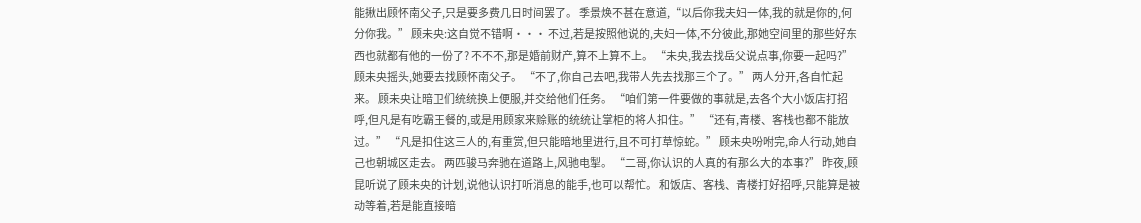能揪出顾怀南父子,只是要多费几日时间罢了。 季景焕不甚在意道,“以后你我夫妇一体,我的就是你的,何分你我。” 顾未央:这自觉不错啊··· 不过,若是按照他说的,夫妇一体,不分彼此,那她空间里的那些好东西也就都有他的一份了? 不不不,那是婚前财产,算不上算不上。 “未央,我去找岳父说点事,你要一起吗?” 顾未央摇头,她要去找顾怀南父子。 “不了,你自己去吧,我带人先去找那三个了。” 两人分开,各自忙起来。 顾未央让暗卫们统统换上便服,并交给他们任务。 “咱们第一件要做的事就是,去各个大小饭店打招呼,但凡是有吃霸王餐的,或是用顾家来赊账的统统让掌柜的将人扣住。” “还有,青楼、客栈也都不能放过。” “凡是扣住这三人的,有重赏,但只能暗地里进行,且不可打草惊蛇。” 顾未央吩咐完,命人行动,她自己也朝城区走去。 两匹骏马奔驰在道路上,风驰电掣。 “二哥,你认识的人真的有那么大的本事?” 昨夜,顾昆听说了顾未央的计划,说他认识打听消息的能手,也可以帮忙。 和饭店、客栈、青楼打好招呼,只能算是被动等着,若是能直接暗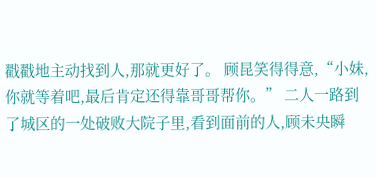戳戳地主动找到人,那就更好了。 顾昆笑得得意,“小妹,你就等着吧,最后肯定还得靠哥哥帮你。” 二人一路到了城区的一处破败大院子里,看到面前的人,顾未央瞬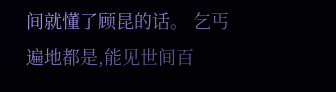间就懂了顾昆的话。 乞丐遍地都是,能见世间百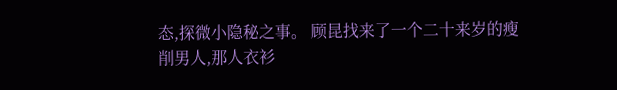态,探微小隐秘之事。 顾昆找来了一个二十来岁的瘦削男人,那人衣衫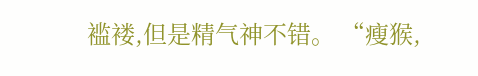褴褛,但是精气神不错。 “瘦猴,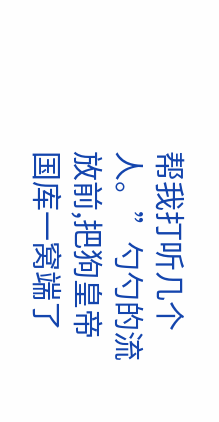帮我打听几个人。”勺勺的流放前,把狗皇帝国库一窝端了